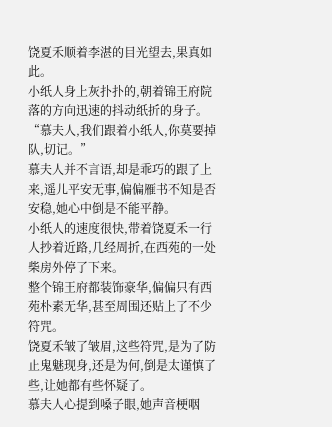饶夏禾顺着李湛的目光望去,果真如此。
小纸人身上灰扑扑的,朝着锦王府院落的方向迅速的抖动纸折的身子。
“慕夫人,我们跟着小纸人,你莫要掉队,切记。”
慕夫人并不言语,却是乖巧的跟了上来,遥儿平安无事,偏偏雁书不知是否安稳,她心中倒是不能平静。
小纸人的速度很快,带着饶夏禾一行人抄着近路,几经周折,在西苑的一处柴房外停了下来。
整个锦王府都装饰豪华,偏偏只有西苑朴素无华,甚至周围还贴上了不少符咒。
饶夏禾皱了皱眉,这些符咒,是为了防止鬼魅现身,还是为何,倒是太谨慎了些,让她都有些怀疑了。
慕夫人心提到嗓子眼,她声音梗咽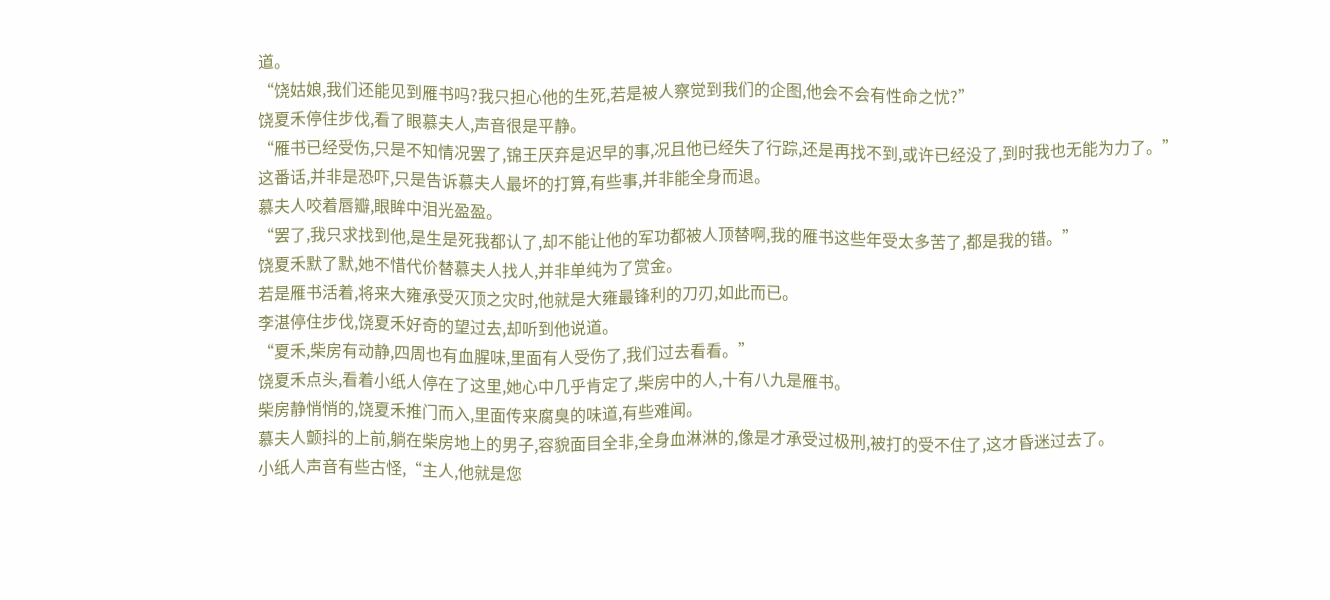道。
“饶姑娘,我们还能见到雁书吗?我只担心他的生死,若是被人察觉到我们的企图,他会不会有性命之忧?”
饶夏禾停住步伐,看了眼慕夫人,声音很是平静。
“雁书已经受伤,只是不知情况罢了,锦王厌弃是迟早的事,况且他已经失了行踪,还是再找不到,或许已经没了,到时我也无能为力了。”
这番话,并非是恐吓,只是告诉慕夫人最坏的打算,有些事,并非能全身而退。
慕夫人咬着唇瓣,眼眸中泪光盈盈。
“罢了,我只求找到他,是生是死我都认了,却不能让他的军功都被人顶替啊,我的雁书这些年受太多苦了,都是我的错。”
饶夏禾默了默,她不惜代价替慕夫人找人,并非单纯为了赏金。
若是雁书活着,将来大雍承受灭顶之灾时,他就是大雍最锋利的刀刃,如此而已。
李湛停住步伐,饶夏禾好奇的望过去,却听到他说道。
“夏禾,柴房有动静,四周也有血腥味,里面有人受伤了,我们过去看看。”
饶夏禾点头,看着小纸人停在了这里,她心中几乎肯定了,柴房中的人,十有八九是雁书。
柴房静悄悄的,饶夏禾推门而入,里面传来腐臭的味道,有些难闻。
慕夫人颤抖的上前,躺在柴房地上的男子,容貌面目全非,全身血淋淋的,像是才承受过极刑,被打的受不住了,这才昏迷过去了。
小纸人声音有些古怪,“主人,他就是您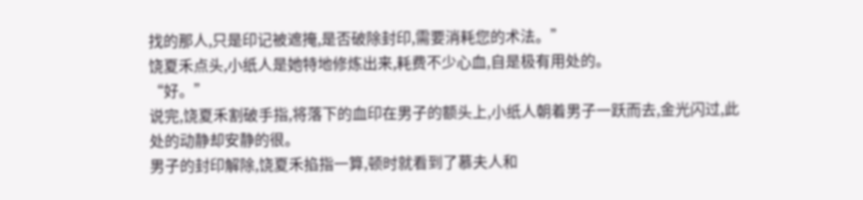找的那人,只是印记被遮掩,是否破除封印,需要消耗您的术法。”
饶夏禾点头,小纸人是她特地修炼出来,耗费不少心血,自是极有用处的。
“好。”
说完,饶夏禾割破手指,将落下的血印在男子的额头上,小纸人朝着男子一跃而去,金光闪过,此处的动静却安静的很。
男子的封印解除,饶夏禾掐指一算,顿时就看到了慕夫人和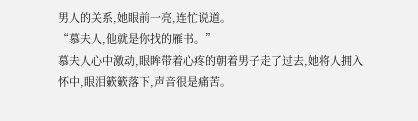男人的关系,她眼前一亮,连忙说道。
“慕夫人,他就是你找的雁书。”
慕夫人心中激动,眼眸带着心疼的朝着男子走了过去,她将人拥入怀中,眼泪簌簌落下,声音很是痛苦。